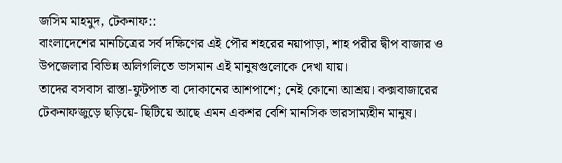জসিম মাহমুদ, টেকনাফ::
বাংলাদেশের মানচিত্রের সর্ব দক্ষিণের এই পৌর শহরের নয়াপাড়া, শাহ পরীর দ্বীপ বাজার ও উপজেলার বিভিন্ন অলিগলিতে ভাসমান এই মানুষগুলোকে দেখা যায়।
তাদের বসবাস রাস্তা-ফুটপাত বা দোকানের আশপাশে; নেই কোনো আশ্রয়। কক্সবাজারের টেকনাফজুড়ে ছড়িয়ে- ছিটিয়ে আছে এমন একশর বেশি মানসিক ভারসাম্যহীন মানুষ।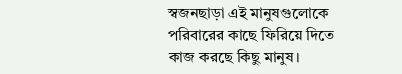স্বজনছাড়া এই মানুষগুলোকে পরিবারের কাছে ফিরিয়ে দিতে কাজ করছে কিছু মানুষ।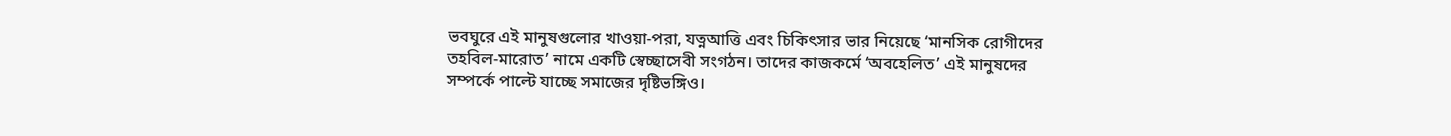ভবঘুরে এই মানুষগুলোর খাওয়া-পরা, যত্নআত্তি এবং চিকিৎসার ভার নিয়েছে ‘মানসিক রোগীদের তহবিল-মারোত’ নামে একটি স্বেচ্ছাসেবী সংগঠন। তাদের কাজকর্মে ‘অবহেলিত’ এই মানুষদের সম্পর্কে পাল্টে যাচ্ছে সমাজের দৃষ্টিভঙ্গিও।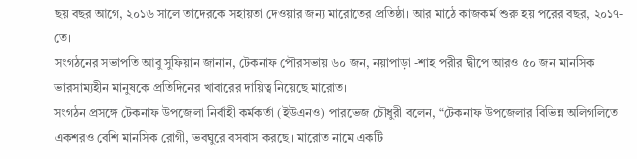ছয় বছর আগে, ২০১৬ সালে তাদেরকে সহায়তা দেওয়ার জন্য মারোতের প্রতিষ্ঠা। আর মাঠে কাজকর্ম শুরু হয় পরের বছর, ২০১৭-তে।
সংগঠনের সভাপতি আবু সুফিয়ান জানান, টেকনাফ পৌরসভায় ৬০ জন, নয়াপাড়া -শাহ পরীর দ্বীপে আরও ৫০ জন মানসিক ভারসাম্যহীন মানুষকে প্রতিদিনের খাবারের দায়িত্ব নিয়েছে মারোত।
সংগঠন প্রসঙ্গে টেকনাফ উপজেলা নির্বাহী কর্মকর্তা (ইউএনও) পারভেজ চৌধুরী বলেন, “টেকনাফ উপজেলার বিভিন্ন অলিগলিতে একশরও বেশি মানসিক রোগী, ভবঘুরে বসবাস করছে। মারোত নামে একটি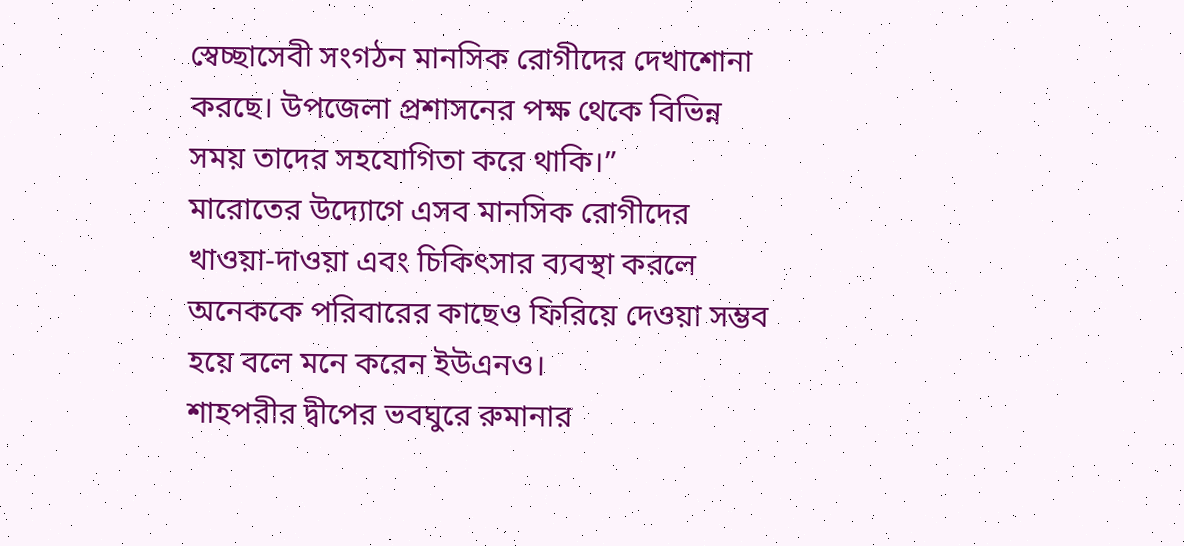স্বেচ্ছাসেবী সংগঠন মানসিক রোগীদের দেখাশোনা করছে। উপজেলা প্রশাসনের পক্ষ থেকে বিভিন্ন সময় তাদের সহযোগিতা করে থাকি।”
মারোতের উদ্যোগে এসব মানসিক রোগীদের খাওয়া-দাওয়া এবং চিকিৎসার ব্যবস্থা করলে অনেককে পরিবারের কাছেও ফিরিয়ে দেওয়া সম্ভব হয়ে বলে মনে করেন ইউএনও।
শাহপরীর দ্বীপের ভবঘুরে রুমানার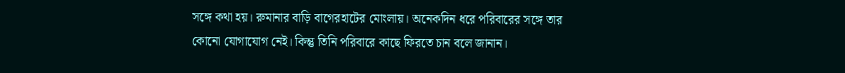সঙ্গে কথা হয়। রুমানার বাড়ি বাগেরহাটের মোংলায়। অনেকদিন ধরে পরিবারের সঙ্গে তার কোনো যোগাযোগ নেই। কিন্তু তিনি পরিবারে কাছে ফিরতে চান বলে জানান।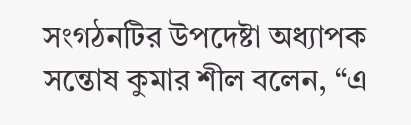সংগঠনটির উপদেষ্টা অধ্যাপক সন্তোষ কুমার শীল বলেন, “এ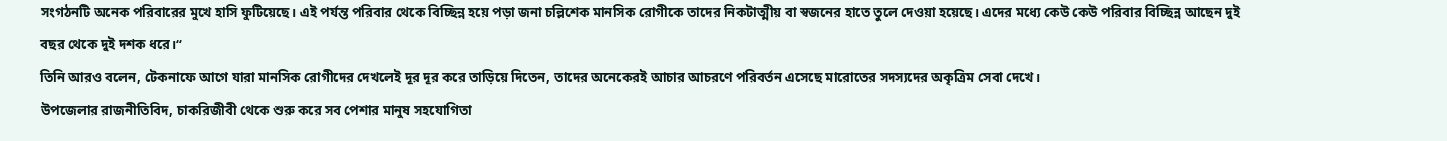সংগঠনটি অনেক পরিবারের মুখে হাসি ফুটিয়েছে। এই পর্যন্ত পরিবার থেকে বিচ্ছিন্ন হয়ে পড়া জনা চল্লিশেক মানসিক রোগীকে তাদের নিকটাত্মীয় বা স্বজনের হাতে তুলে দেওয়া হয়েছে। এদের মধ্যে কেউ কেউ পরিবার বিচ্ছিন্ন আছেন দুই বছর থেকে দুই দশক ধরে।“
তিনি আরও বলেন, টেকনাফে আগে যারা মানসিক রোগীদের দেখলেই দূর দূর করে তাড়িয়ে দিতেন, তাদের অনেকেরই আচার আচরণে পরিবর্তন এসেছে মারোতের সদস্যদের অকৃত্রিম সেবা দেখে।
উপজেলার রাজনীতিবিদ, চাকরিজীবী থেকে শুরু করে সব পেশার মানুষ সহযোগিতা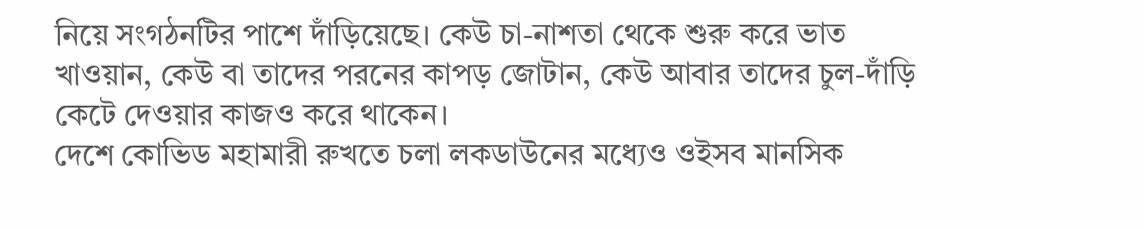নিয়ে সংগঠনটির পাশে দাঁড়িয়েছে। কেউ চা-নাশতা থেকে শুরু করে ভাত খাওয়ান, কেউ বা তাদের পরনের কাপড় জোটান, কেউ আবার তাদের চুল-দাঁড়ি কেটে দেওয়ার কাজও করে থাকেন।
দেশে কোভিড মহামারী রুখতে চলা লকডাউনের মধ্যেও ওইসব মানসিক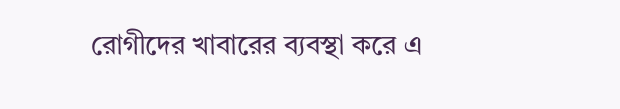রোগীদের খাবারের ব্যবস্থা করে এ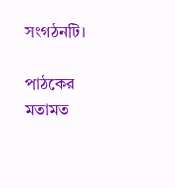সংগঠনটি।

পাঠকের মতামত